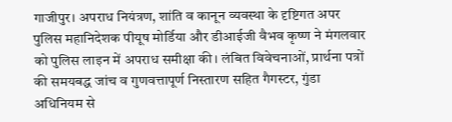गाजीपुर। अपराध नियंत्रण, शांति व कानून व्यवस्था के दृष्टिगत अपर पुलिस महानिदेशक पीयूष मोर्डिया और डीआईजी वैभव कृष्ण ने मंगलवार को पुलिस लाइन में अपराध समीक्षा की। लंबित विवेचनाओं, प्रार्थना पत्रों की समयबद्ध जांच व गुणवत्तापूर्ण निस्तारण सहित गैगस्टर, गुंडा अधिनियम से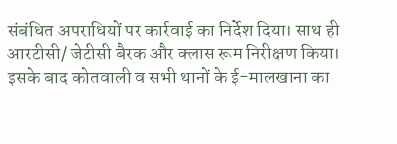संबंधित अपराधियों पर कार्रवाई का निर्देश दिया। साथ ही आरटीसी/ जेटीसी बैरक और क्लास रूम निरीक्षण किया। इसके बाद कोतवाली व सभी थानों के ई-मालखाना का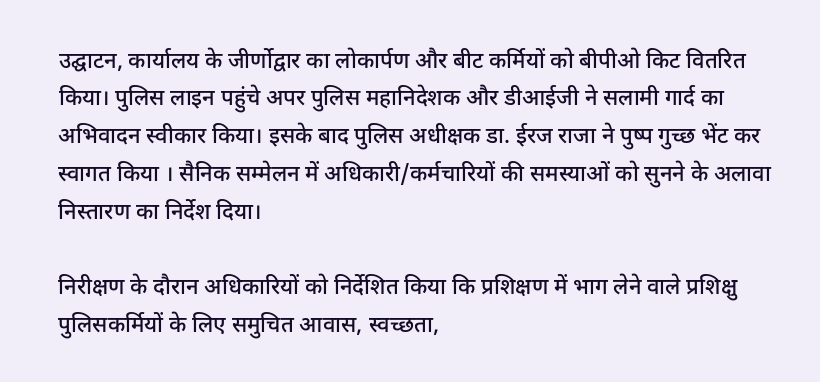उद्घाटन, कार्यालय के जीर्णोद्वार का लोकार्पण और बीट कर्मियों को बीपीओ किट वितरित किया। पुलिस लाइन पहुंचे अपर पुलिस महानिदेशक और डीआईजी ने सलामी गार्द का अभिवादन स्वीकार किया। इसके बाद पुलिस अधीक्षक डा. ईरज राजा ने पुष्प गुच्छ भेंट कर स्वागत किया । सैनिक सम्मेलन में अधिकारी/कर्मचारियों की समस्याओं को सुनने के अलावा निस्तारण का निर्देश दिया।

निरीक्षण के दौरान अधिकारियों को निर्देशित किया कि प्रशिक्षण में भाग लेने वाले प्रशिक्षु पुलिसकर्मियों के लिए समुचित आवास, स्वच्छता,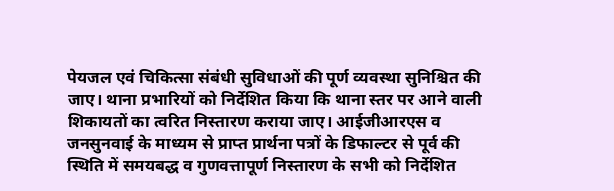पेयजल एवं चिकित्सा संबंधी सुविधाओं की पूर्ण व्यवस्था सुनिश्चित की जाए। थाना प्रभारियों को निर्देशित किया कि थाना स्तर पर आने वाली शिकायतों का त्वरित निस्तारण कराया जाए। आईजीआरएस व जनसुनवाई के माध्यम से प्राप्त प्रार्थना पत्रों के डिफाल्टर से पूर्व की स्थिति में समयबद्ध व गुणवत्तापूर्ण निस्तारण के सभी को निर्देशित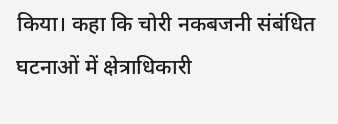किया। कहा कि चोरी नकबजनी संबंधित घटनाओं में क्षेत्राधिकारी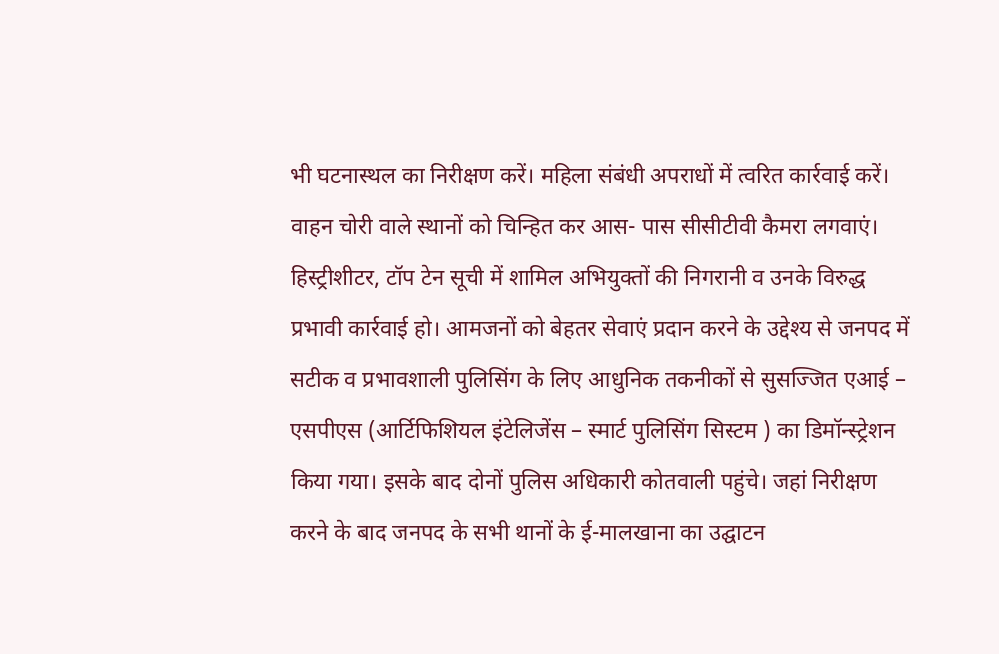भी घटनास्थल का निरीक्षण करें। महिला संबंधी अपराधों में त्वरित कार्रवाई करें। वाहन चोरी वाले स्थानों को चिन्हित कर आस- पास सीसीटीवी कैमरा लगवाएं। हिस्ट्रीशीटर, टॉप टेन सूची में शामिल अभियुक्तों की निगरानी व उनके विरुद्ध प्रभावी कार्रवाई हो। आमजनों को बेहतर सेवाएं प्रदान करने के उद्देश्य से जनपद में सटीक व प्रभावशाली पुलिसिंग के लिए आधुनिक तकनीकों से सुसज्जित एआई – एसपीएस (आर्टिफिशियल इंटेलिजेंस – स्मार्ट पुलिसिंग सिस्टम ) का डिमॉन्स्ट्रेशन किया गया। इसके बाद दोनों पुलिस अधिकारी कोतवाली पहुंचे। जहां निरीक्षण करने के बाद जनपद के सभी थानों के ई-मालखाना का उद्घाटन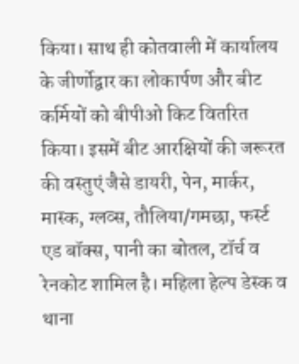किया। साथ ही कोतवाली में कार्यालय के जीर्णोद्वार का लोकार्पण और बीट कर्मियों को बीपीओ किट वितरित किया। इसमें बीट आरक्षियों की जरूरत की वस्तुएं जैसे डायरी, पेन, मार्कर, मास्क, ग्लव्स, तौलिया/गमछा, फर्स्ट एड बॉक्स, पानी का बोतल, टॉर्च व रेनकोट शामिल है। महिला हेल्प डेस्क व थाना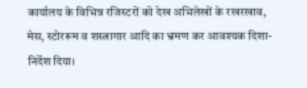कार्यालय के विभिन्न रजिस्टरों को देख अभिलेखों के रखरखाव, मेस, स्टोररूम व शस्त्रागार आदि का भ्रमण कर आवश्यक दिशा-निर्देश दिया।